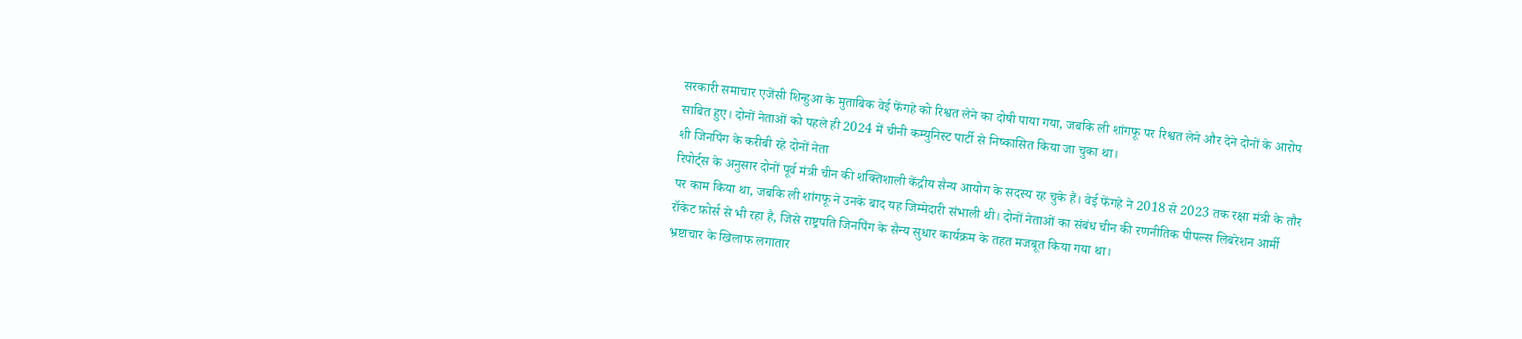सरकारी समाचार एजेंसी शिन्हुआ के मुताबिक वेई फेंगहे को रिश्वत लेने का दोषी पाया गया, जबकि ली शांगफू पर रिश्वत लेने और देने दोनों के आरोप साबित हुए। दोनों नेताओं को पहले ही 2024 में चीनी कम्युनिस्ट पार्टी से निष्कासित किया जा चुका था।
शी जिनपिंग के करीबी रहे दोनों नेता
रिपोर्ट्स के अनुसार दोनों पूर्व मंत्री चीन की शक्तिशाली केंद्रीय सैन्य आयोग के सदस्य रह चुके हैं। वेई फेंगहे ने 2018 से 2023 तक रक्षा मंत्री के तौर पर काम किया था, जबकि ली शांगफू ने उनके बाद यह जिम्मेदारी संभाली थी। दोनों नेताओं का संबंध चीन की रणनीतिक पीपल्स लिबरेशन आर्मी रॉकेट फ़ोर्स से भी रहा है, जिसे राष्ट्रपति जिनपिंग के सैन्य सुधार कार्यक्रम के तहत मजबूत किया गया था।
भ्रष्टाचार के खिलाफ लगातार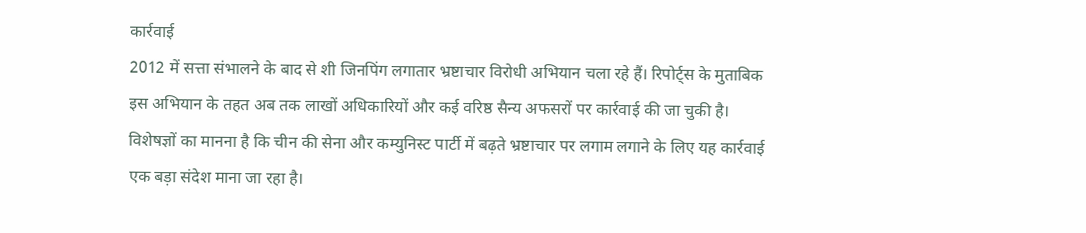कार्रवाई
2012 में सत्ता संभालने के बाद से शी जिनपिंग लगातार भ्रष्टाचार विरोधी अभियान चला रहे हैं। रिपोर्ट्स के मुताबिक इस अभियान के तहत अब तक लाखों अधिकारियों और कई वरिष्ठ सैन्य अफसरों पर कार्रवाई की जा चुकी है।
विशेषज्ञों का मानना है कि चीन की सेना और कम्युनिस्ट पार्टी में बढ़ते भ्रष्टाचार पर लगाम लगाने के लिए यह कार्रवाई एक बड़ा संदेश माना जा रहा है।